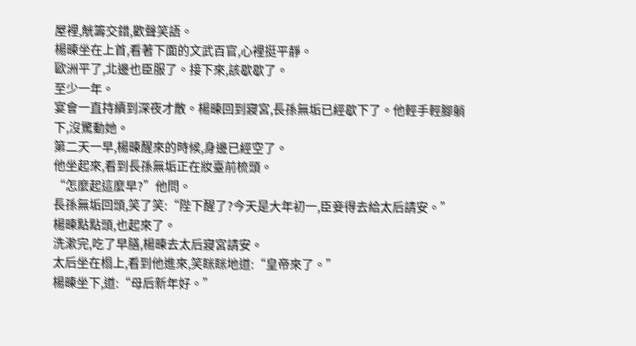屋裡,觥籌交錯,歡聲笑語。
楊暕坐在上首,看著下面的文武百官,心裡挺平靜。
歐洲平了,北邊也臣服了。接下來,該歇歇了。
至少一年。
宴會一直持續到深夜才散。楊暕回到寢宮,長孫無垢已經歇下了。他輕手輕腳躺下,沒驚動她。
第二天一早,楊暕醒來的時候,身邊已經空了。
他坐起來,看到長孫無垢正在妝臺前梳頭。
“怎麼起這麼早?”他問。
長孫無垢回頭,笑了笑:“陛下醒了?今天是大年初一,臣妾得去給太后請安。”
楊暕點點頭,也起來了。
洗漱完,吃了早膳,楊暕去太后寢宮請安。
太后坐在榻上,看到他進來,笑眯眯地道:“皇帝來了。”
楊暕坐下,道:“母后新年好。”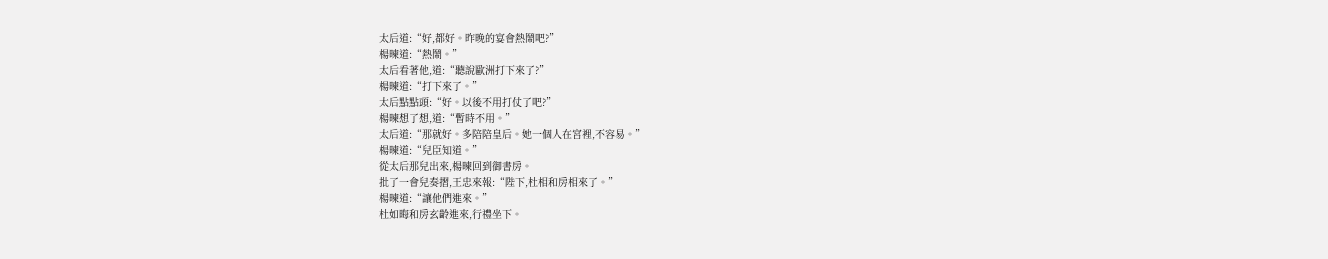太后道:“好,都好。昨晚的宴會熱鬧吧?”
楊暕道:“熱鬧。”
太后看著他,道:“聽說歐洲打下來了?”
楊暕道:“打下來了。”
太后點點頭:“好。以後不用打仗了吧?”
楊暕想了想,道:“暫時不用。”
太后道:“那就好。多陪陪皇后。她一個人在宮裡,不容易。”
楊暕道:“兒臣知道。”
從太后那兒出來,楊暕回到御書房。
批了一會兒奏摺,王忠來報:“陛下,杜相和房相來了。”
楊暕道:“讓他們進來。”
杜如晦和房玄齡進來,行禮坐下。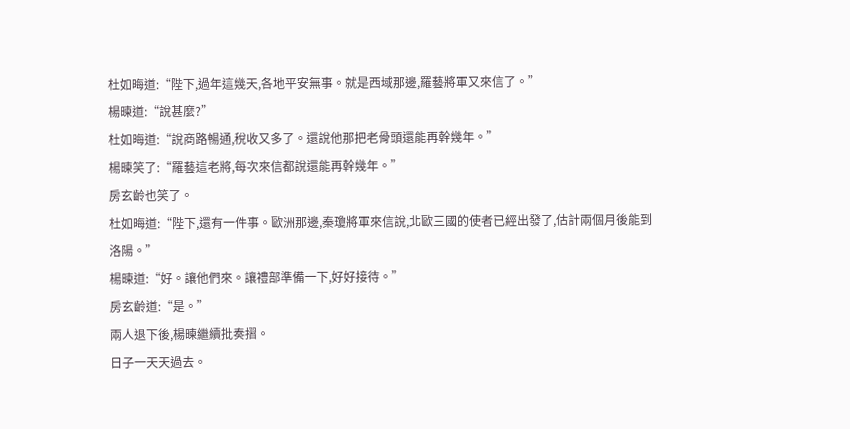杜如晦道:“陛下,過年這幾天,各地平安無事。就是西域那邊,羅藝將軍又來信了。”
楊暕道:“說甚麼?”
杜如晦道:“說商路暢通,稅收又多了。還說他那把老骨頭還能再幹幾年。”
楊暕笑了:“羅藝這老將,每次來信都說還能再幹幾年。”
房玄齡也笑了。
杜如晦道:“陛下,還有一件事。歐洲那邊,秦瓊將軍來信說,北歐三國的使者已經出發了,估計兩個月後能到洛陽。”
楊暕道:“好。讓他們來。讓禮部準備一下,好好接待。”
房玄齡道:“是。”
兩人退下後,楊暕繼續批奏摺。
日子一天天過去。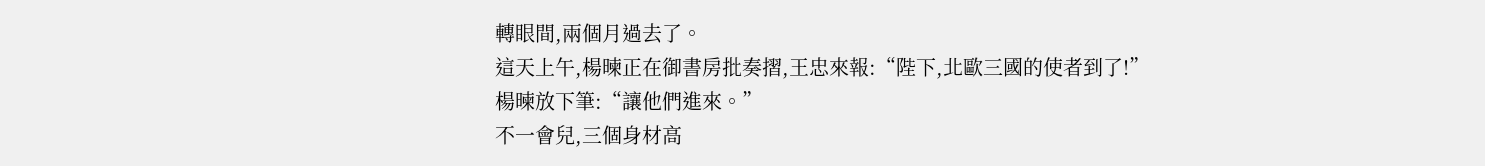轉眼間,兩個月過去了。
這天上午,楊暕正在御書房批奏摺,王忠來報:“陛下,北歐三國的使者到了!”
楊暕放下筆:“讓他們進來。”
不一會兒,三個身材高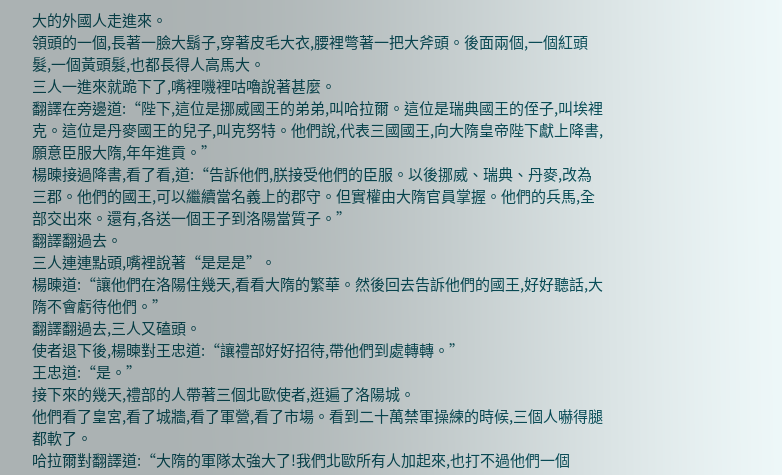大的外國人走進來。
領頭的一個,長著一臉大鬍子,穿著皮毛大衣,腰裡彆著一把大斧頭。後面兩個,一個紅頭髮,一個黃頭髮,也都長得人高馬大。
三人一進來就跪下了,嘴裡嘰裡咕嚕說著甚麼。
翻譯在旁邊道:“陛下,這位是挪威國王的弟弟,叫哈拉爾。這位是瑞典國王的侄子,叫埃裡克。這位是丹麥國王的兒子,叫克努特。他們說,代表三國國王,向大隋皇帝陛下獻上降書,願意臣服大隋,年年進貢。”
楊暕接過降書,看了看,道:“告訴他們,朕接受他們的臣服。以後挪威、瑞典、丹麥,改為三郡。他們的國王,可以繼續當名義上的郡守。但實權由大隋官員掌握。他們的兵馬,全部交出來。還有,各送一個王子到洛陽當質子。”
翻譯翻過去。
三人連連點頭,嘴裡說著“是是是”。
楊暕道:“讓他們在洛陽住幾天,看看大隋的繁華。然後回去告訴他們的國王,好好聽話,大隋不會虧待他們。”
翻譯翻過去,三人又磕頭。
使者退下後,楊暕對王忠道:“讓禮部好好招待,帶他們到處轉轉。”
王忠道:“是。”
接下來的幾天,禮部的人帶著三個北歐使者,逛遍了洛陽城。
他們看了皇宮,看了城牆,看了軍營,看了市場。看到二十萬禁軍操練的時候,三個人嚇得腿都軟了。
哈拉爾對翻譯道:“大隋的軍隊太強大了!我們北歐所有人加起來,也打不過他們一個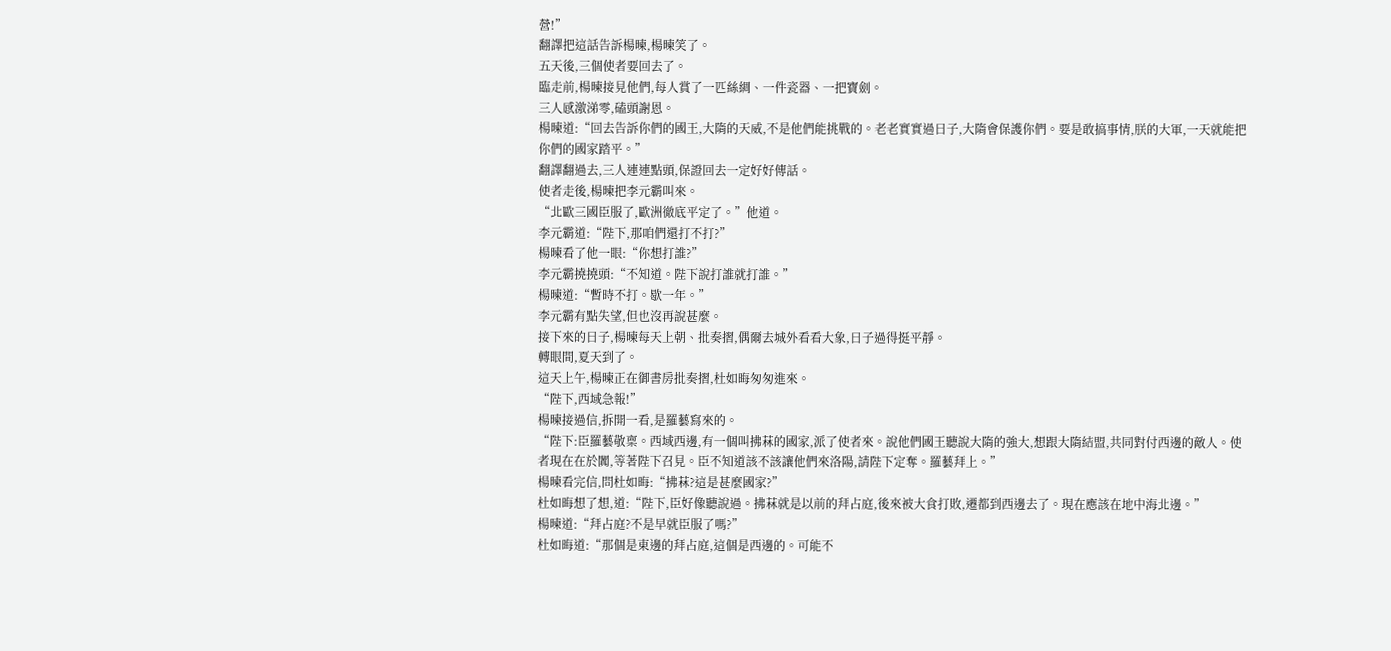營!”
翻譯把這話告訴楊暕,楊暕笑了。
五天後,三個使者要回去了。
臨走前,楊暕接見他們,每人賞了一匹絲綢、一件瓷器、一把寶劍。
三人感激涕零,磕頭謝恩。
楊暕道:“回去告訴你們的國王,大隋的天威,不是他們能挑戰的。老老實實過日子,大隋會保護你們。要是敢搞事情,朕的大軍,一天就能把你們的國家踏平。”
翻譯翻過去,三人連連點頭,保證回去一定好好傳話。
使者走後,楊暕把李元霸叫來。
“北歐三國臣服了,歐洲徹底平定了。”他道。
李元霸道:“陛下,那咱們還打不打?”
楊暕看了他一眼:“你想打誰?”
李元霸撓撓頭:“不知道。陛下說打誰就打誰。”
楊暕道:“暫時不打。歇一年。”
李元霸有點失望,但也沒再說甚麼。
接下來的日子,楊暕每天上朝、批奏摺,偶爾去城外看看大象,日子過得挺平靜。
轉眼間,夏天到了。
這天上午,楊暕正在御書房批奏摺,杜如晦匆匆進來。
“陛下,西域急報!”
楊暕接過信,拆開一看,是羅藝寫來的。
“陛下:臣羅藝敬稟。西域西邊,有一個叫拂菻的國家,派了使者來。說他們國王聽說大隋的強大,想跟大隋結盟,共同對付西邊的敵人。使者現在在於闐,等著陛下召見。臣不知道該不該讓他們來洛陽,請陛下定奪。羅藝拜上。”
楊暕看完信,問杜如晦:“拂菻?這是甚麼國家?”
杜如晦想了想,道:“陛下,臣好像聽說過。拂菻就是以前的拜占庭,後來被大食打敗,遷都到西邊去了。現在應該在地中海北邊。”
楊暕道:“拜占庭?不是早就臣服了嗎?”
杜如晦道:“那個是東邊的拜占庭,這個是西邊的。可能不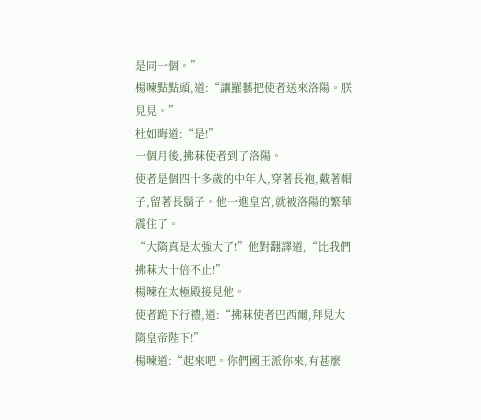是同一個。”
楊暕點點頭,道:“讓羅藝把使者送來洛陽。朕見見。”
杜如晦道:“是!”
一個月後,拂菻使者到了洛陽。
使者是個四十多歲的中年人,穿著長袍,戴著帽子,留著長鬍子。他一進皇宮,就被洛陽的繁華震住了。
“大隋真是太強大了!”他對翻譯道,“比我們拂菻大十倍不止!”
楊暕在太極殿接見他。
使者跪下行禮,道:“拂菻使者巴西爾,拜見大隋皇帝陛下!”
楊暕道:“起來吧。你們國王派你來,有甚麼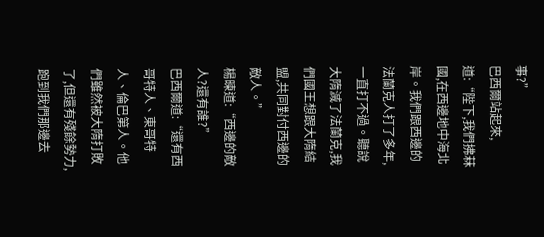事?”
巴西爾站起來,道:“陛下,我們拂菻國,在西邊地中海北岸。我們跟西邊的法蘭克人打了多年,一直打不過。聽說大隋滅了法蘭克,我們國王想跟大隋結盟,共同對付西邊的敵人。”
楊暕道:“西邊的敵人?還有誰?”
巴西爾道:“還有西哥特人、東哥特人、倫巴第人。他們雖然被大隋打敗了,但還有殘餘勢力,跑到我們那邊去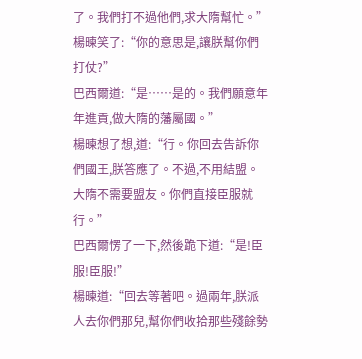了。我們打不過他們,求大隋幫忙。”
楊暕笑了:“你的意思是,讓朕幫你們打仗?”
巴西爾道:“是……是的。我們願意年年進貢,做大隋的藩屬國。”
楊暕想了想,道:“行。你回去告訴你們國王,朕答應了。不過,不用結盟。大隋不需要盟友。你們直接臣服就行。”
巴西爾愣了一下,然後跪下道:“是!臣服!臣服!”
楊暕道:“回去等著吧。過兩年,朕派人去你們那兒,幫你們收拾那些殘餘勢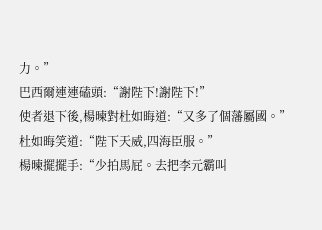力。”
巴西爾連連磕頭:“謝陛下!謝陛下!”
使者退下後,楊暕對杜如晦道:“又多了個藩屬國。”
杜如晦笑道:“陛下天威,四海臣服。”
楊暕擺擺手:“少拍馬屁。去把李元霸叫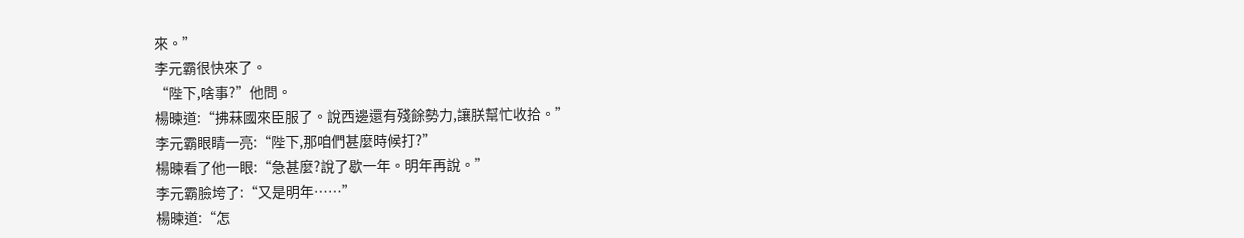來。”
李元霸很快來了。
“陛下,啥事?”他問。
楊暕道:“拂菻國來臣服了。說西邊還有殘餘勢力,讓朕幫忙收拾。”
李元霸眼睛一亮:“陛下,那咱們甚麼時候打?”
楊暕看了他一眼:“急甚麼?說了歇一年。明年再說。”
李元霸臉垮了:“又是明年……”
楊暕道:“怎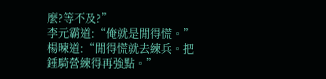麼?等不及?”
李元霸道:“俺就是閒得慌。”
楊暕道:“閒得慌就去練兵。把錘騎營練得再強點。”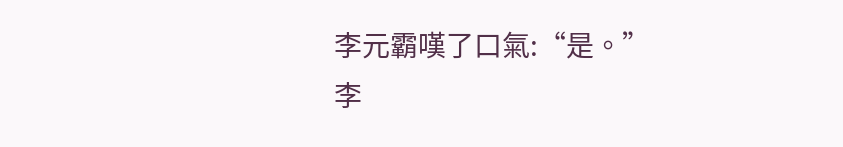李元霸嘆了口氣:“是。”
李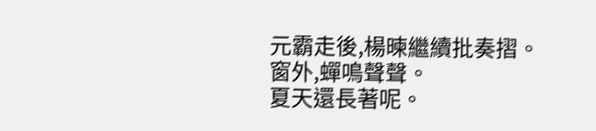元霸走後,楊暕繼續批奏摺。
窗外,蟬鳴聲聲。
夏天還長著呢。